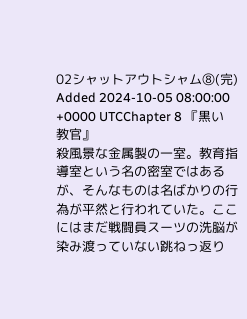02シャットアウトシャム⑧(完)
Added 2024-10-05 08:00:00 +0000 UTCChapter 8 『黒い教官』
殺風景な金属製の一室。教育指導室という名の密室ではあるが、そんなものは名ばかりの行為が平然と行われていた。ここにはまだ戦闘員スーツの洗脳が染み渡っていない跳ねっ返り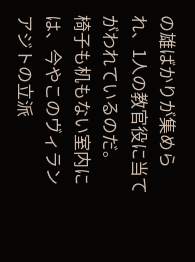の雄ばかりが集められ、1人の教官役に当てがわれているのだ。
椅子も机もない室内には、今やこのヴィランアジトの立派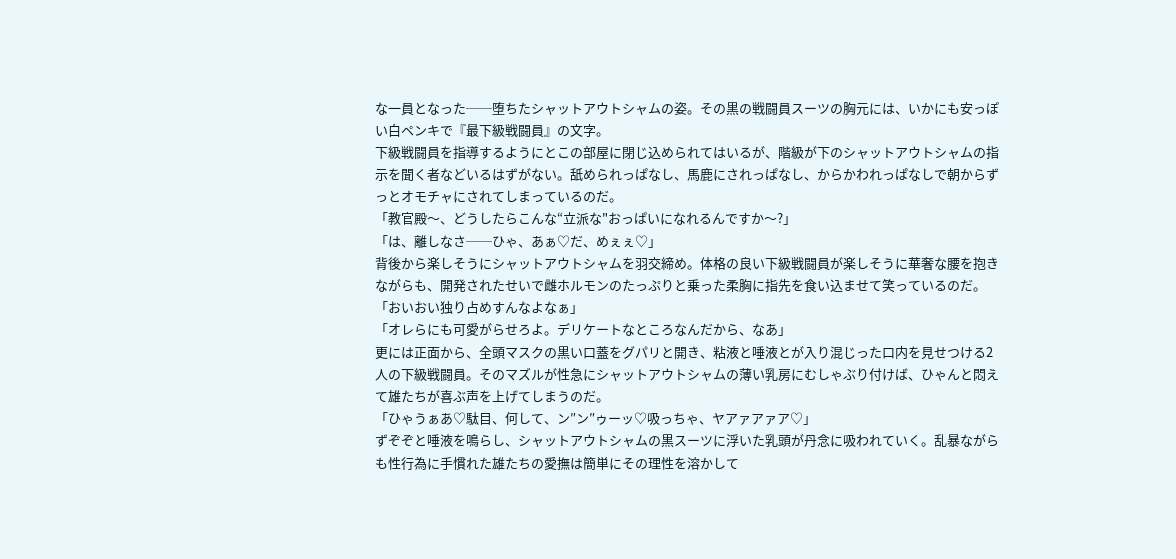な一員となった──堕ちたシャットアウトシャムの姿。その黒の戦闘員スーツの胸元には、いかにも安っぽい白ペンキで『最下級戦闘員』の文字。
下級戦闘員を指導するようにとこの部屋に閉じ込められてはいるが、階級が下のシャットアウトシャムの指示を聞く者などいるはずがない。舐められっぱなし、馬鹿にされっぱなし、からかわれっぱなしで朝からずっとオモチャにされてしまっているのだ。
「教官殿〜、どうしたらこんな“立派な"おっぱいになれるんですか〜?」
「は、離しなさ──ひゃ、あぁ♡だ、めぇぇ♡」
背後から楽しそうにシャットアウトシャムを羽交締め。体格の良い下級戦闘員が楽しそうに華奢な腰を抱きながらも、開発されたせいで雌ホルモンのたっぷりと乗った柔胸に指先を食い込ませて笑っているのだ。
「おいおい独り占めすんなよなぁ」
「オレらにも可愛がらせろよ。デリケートなところなんだから、なあ」
更には正面から、全頭マスクの黒い口蓋をグパリと開き、粘液と唾液とが入り混じった口内を見せつける2人の下級戦闘員。そのマズルが性急にシャットアウトシャムの薄い乳房にむしゃぶり付けば、ひゃんと悶えて雄たちが喜ぶ声を上げてしまうのだ。
「ひゃうぁあ♡駄目、何して、ン″ン″ゥーッ♡吸っちゃ、ヤアァアァア♡」
ずぞぞと唾液を鳴らし、シャットアウトシャムの黒スーツに浮いた乳頭が丹念に吸われていく。乱暴ながらも性行為に手慣れた雄たちの愛撫は簡単にその理性を溶かして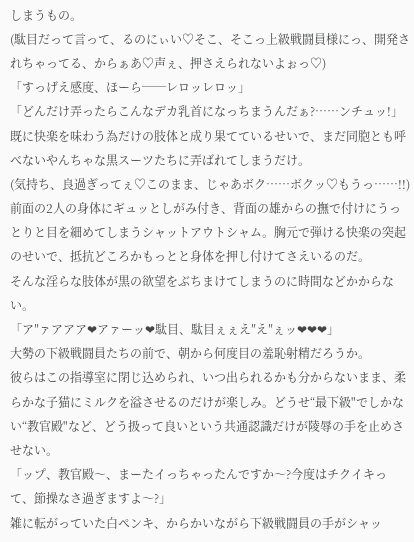しまうもの。
(駄目だって言って、るのにぃい♡そこ、そこっ上級戦闘員様にっ、開発されちゃってる、からぁあ♡声ぇ、押さえられないよぉっ♡)
「すっげえ感度、ほーら──レロッレロッ」
「どんだけ弄ったらこんなデカ乳首になっちまうんだぁ?……ンチュッ!」
既に快楽を味わう為だけの肢体と成り果てているせいで、まだ同胞とも呼べないやんちゃな黒スーツたちに弄ばれてしまうだけ。
(気持ち、良過ぎってぇ♡このまま、じゃあボク……ボクッ♡もうっ……!!)
前面の2人の身体にギュッとしがみ付き、背面の雄からの撫で付けにうっとりと目を細めてしまうシャットアウトシャム。胸元で弾ける快楽の突起のせいで、抵抗どころかもっとと身体を押し付けてさえいるのだ。
そんな淫らな肢体が黒の欲望をぶちまけてしまうのに時間などかからない。
「ア″ァアアア❤アァーッ❤駄目、駄目ぇぇえ″え″ぇッ❤❤❤」
大勢の下級戦闘員たちの前で、朝から何度目の羞恥射精だろうか。
彼らはこの指導室に閉じ込められ、いつ出られるかも分からないまま、柔らかな子猫にミルクを溢させるのだけが楽しみ。どうせ“最下級"でしかない“教官殿"など、どう扱って良いという共通認識だけが陵辱の手を止めさせない。
「ップ、教官殿〜、まーたイっちゃったんですか〜?今度はチクイキって、節操なさ過ぎますよ〜?」
雑に転がっていた白ペンキ、からかいながら下級戦闘員の手がシャッ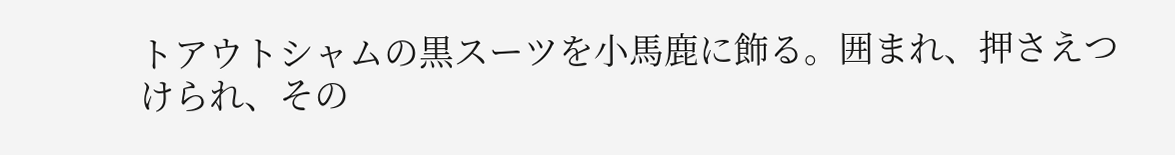トアウトシャムの黒スーツを小馬鹿に飾る。囲まれ、押さえつけられ、その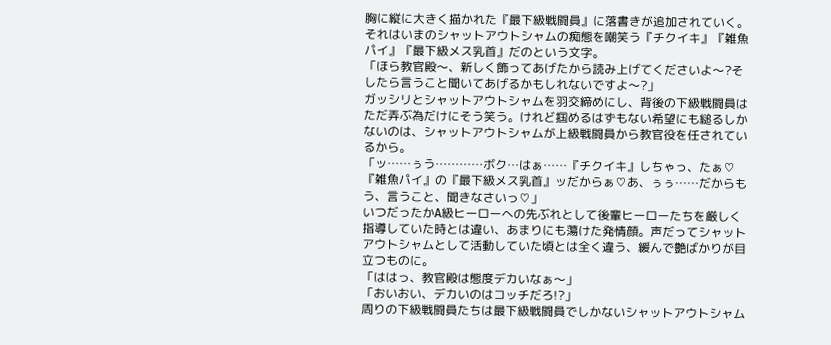胸に縦に大きく描かれた『最下級戦闘員』に落書きが追加されていく。
それはいまのシャットアウトシャムの痴態を嘲笑う『チクイキ』『雑魚パイ』『最下級メス乳首』だのという文字。
「ほら教官殿〜、新しく飾ってあげたから読み上げてくださいよ〜?そしたら言うこと聞いてあげるかもしれないですよ〜?」
ガッシリとシャットアウトシャムを羽交締めにし、背後の下級戦闘員はただ弄ぶ為だけにそう笑う。けれど掴めるはずもない希望にも縋るしかないのは、シャットアウトシャムが上級戦闘員から教官役を任されているから。
「ッ……ぅう…………ボク…はぁ……『チクイキ』しちゃっ、たぁ♡『雑魚パイ』の『最下級メス乳首』ッだからぁ♡あ、ぅぅ……だからもう、言うこと、聞きなさいっ♡」
いつだったかA級ヒーローへの先ぶれとして後輩ヒーローたちを厳しく指導していた時とは違い、あまりにも蕩けた発情顔。声だってシャットアウトシャムとして活動していた頃とは全く違う、緩んで艶ばかりが目立つものに。
「ははっ、教官殿は態度デカいなぁ〜」
「おいおい、デカいのはコッチだろ!?」
周りの下級戦闘員たちは最下級戦闘員でしかないシャットアウトシャム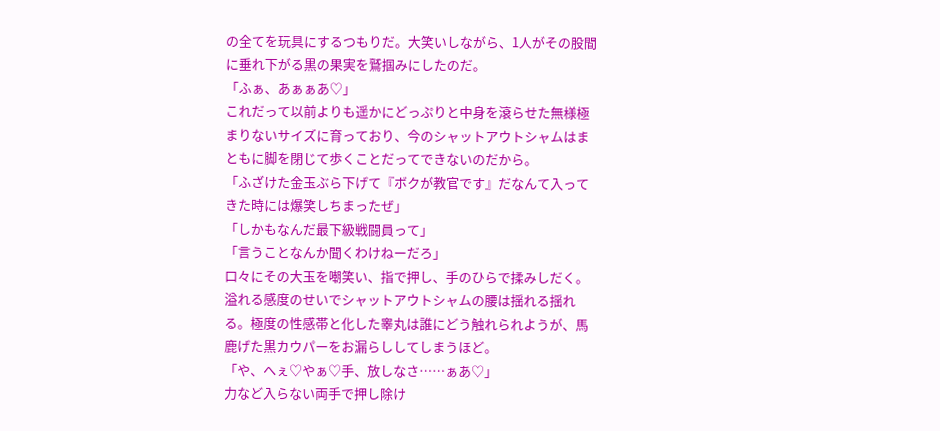の全てを玩具にするつもりだ。大笑いしながら、1人がその股間に垂れ下がる黒の果実を鷲掴みにしたのだ。
「ふぁ、あぁぁあ♡」
これだって以前よりも遥かにどっぷりと中身を滾らせた無様極まりないサイズに育っており、今のシャットアウトシャムはまともに脚を閉じて歩くことだってできないのだから。
「ふざけた金玉ぶら下げて『ボクが教官です』だなんて入ってきた時には爆笑しちまったぜ」
「しかもなんだ最下級戦闘員って」
「言うことなんか聞くわけねーだろ」
口々にその大玉を嘲笑い、指で押し、手のひらで揉みしだく。溢れる感度のせいでシャットアウトシャムの腰は揺れる揺れる。極度の性感帯と化した睾丸は誰にどう触れられようが、馬鹿げた黒カウパーをお漏らししてしまうほど。
「や、へぇ♡やぁ♡手、放しなさ……ぁあ♡」
力など入らない両手で押し除け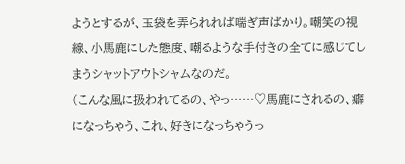ようとするが、玉袋を弄られれば喘ぎ声ばかり。嘲笑の視線、小馬鹿にした態度、嘲るような手付きの全てに感じてしまうシャットアウトシャムなのだ。
(こんな風に扱われてるの、やっ……♡馬鹿にされるの、癖になっちゃう、これ、好きになっちゃうっ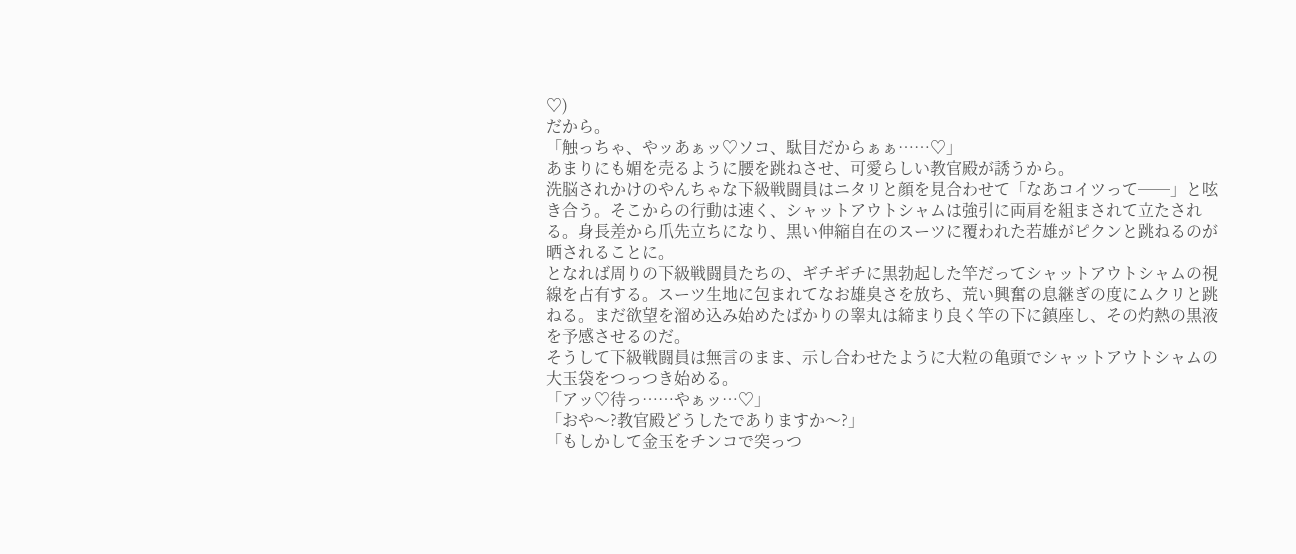♡)
だから。
「触っちゃ、やッあぁッ♡ソコ、駄目だからぁぁ……♡」
あまりにも媚を売るように腰を跳ねさせ、可愛らしい教官殿が誘うから。
洗脳されかけのやんちゃな下級戦闘員はニタリと顔を見合わせて「なあコイツって──」と呟き合う。そこからの行動は速く、シャットアウトシャムは強引に両肩を組まされて立たされる。身長差から爪先立ちになり、黒い伸縮自在のスーツに覆われた若雄がピクンと跳ねるのが晒されることに。
となれば周りの下級戦闘員たちの、ギチギチに黒勃起した竿だってシャットアウトシャムの視線を占有する。スーツ生地に包まれてなお雄臭さを放ち、荒い興奮の息継ぎの度にムクリと跳ねる。まだ欲望を溜め込み始めたばかりの睾丸は締まり良く竿の下に鎮座し、その灼熱の黒液を予感させるのだ。
そうして下級戦闘員は無言のまま、示し合わせたように大粒の亀頭でシャットアウトシャムの大玉袋をつっつき始める。
「アッ♡待っ……やぁッ…♡」
「おや〜?教官殿どうしたでありますか〜?」
「もしかして金玉をチンコで突っつ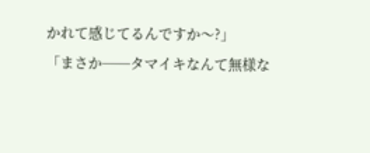かれて感じてるんですか〜?」
「まさか──タマイキなんて無様な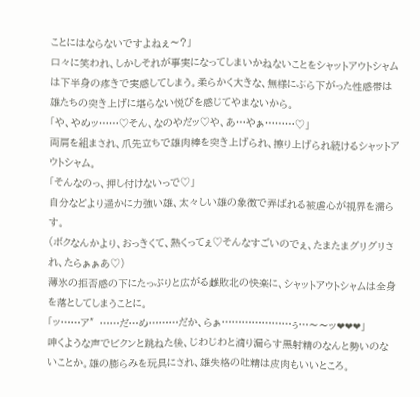ことにはならないですよねぇ〜?」
口々に笑われ、しかしそれが事実になってしまいかねないことをシャットアウトシャムは下半身の疼きで実感してしまう。柔らかく大きな、無様にぶら下がった性感帯は雄たちの突き上げに堪らない悦びを感じてやまないから。
「や、やめッ……♡そん、なのやだッ♡や、あ…やぁ………♡」
両肩を組まされ、爪先立ちで雄肉棒を突き上げられ、擦り上げられ続けるシャットアウトシャム。
「そんなのっ、押し付けないっで♡」
自分などより遥かに力強い雄、太々しい雄の象徴で弄ばれる被虐心が視界を濡らす。
(ボクなんかより、おっきくて、熱くってぇ♡そんなすごいのでぇ、たまたまグリグリされ、たらぁぁあ♡)
薄氷の拒否感の下にたっぷりと広がる雌敗北の快楽に、シャットアウトシャムは全身を落としてしまうことに。
「ッ……ア″……だ…め………だか、らぁ…………………ぅ…〜〜ッ❤❤❤」
呻くような声でビクンと跳ねた後、じわじわと滴り漏らす黒射精のなんと勢いのないことか。雄の膨らみを玩具にされ、雄失格の吐精は皮肉もいいところ。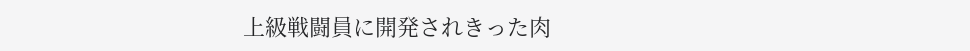上級戦闘員に開発されきった肉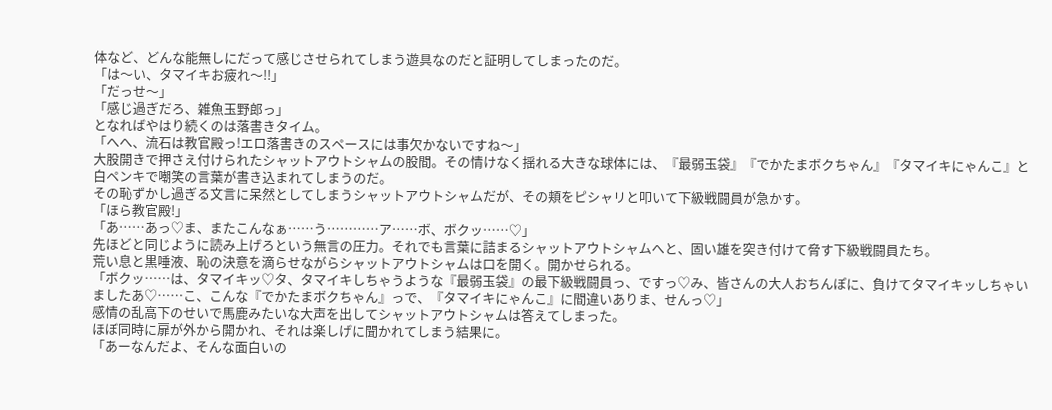体など、どんな能無しにだって感じさせられてしまう遊具なのだと証明してしまったのだ。
「は〜い、タマイキお疲れ〜!!」
「だっせ〜」
「感じ過ぎだろ、雑魚玉野郎っ」
となればやはり続くのは落書きタイム。
「へへ、流石は教官殿っ!エロ落書きのスペースには事欠かないですね〜」
大股開きで押さえ付けられたシャットアウトシャムの股間。その情けなく揺れる大きな球体には、『最弱玉袋』『でかたまボクちゃん』『タマイキにゃんこ』と白ペンキで嘲笑の言葉が書き込まれてしまうのだ。
その恥ずかし過ぎる文言に呆然としてしまうシャットアウトシャムだが、その頬をピシャリと叩いて下級戦闘員が急かす。
「ほら教官殿!」
「あ……あっ♡ま、またこんなぁ……う…………ア……ボ、ボクッ……♡」
先ほどと同じように読み上げろという無言の圧力。それでも言葉に詰まるシャットアウトシャムへと、固い雄を突き付けて脅す下級戦闘員たち。
荒い息と黒唾液、恥の決意を滴らせながらシャットアウトシャムは口を開く。開かせられる。
「ボクッ……は、タマイキッ♡タ、タマイキしちゃうような『最弱玉袋』の最下級戦闘員っ、ですっ♡み、皆さんの大人おちんぽに、負けてタマイキッしちゃいましたあ♡……こ、こんな『でかたまボクちゃん』っで、『タマイキにゃんこ』に間違いありま、せんっ♡」
感情の乱高下のせいで馬鹿みたいな大声を出してシャットアウトシャムは答えてしまった。
ほぼ同時に扉が外から開かれ、それは楽しげに聞かれてしまう結果に。
「あーなんだよ、そんな面白いの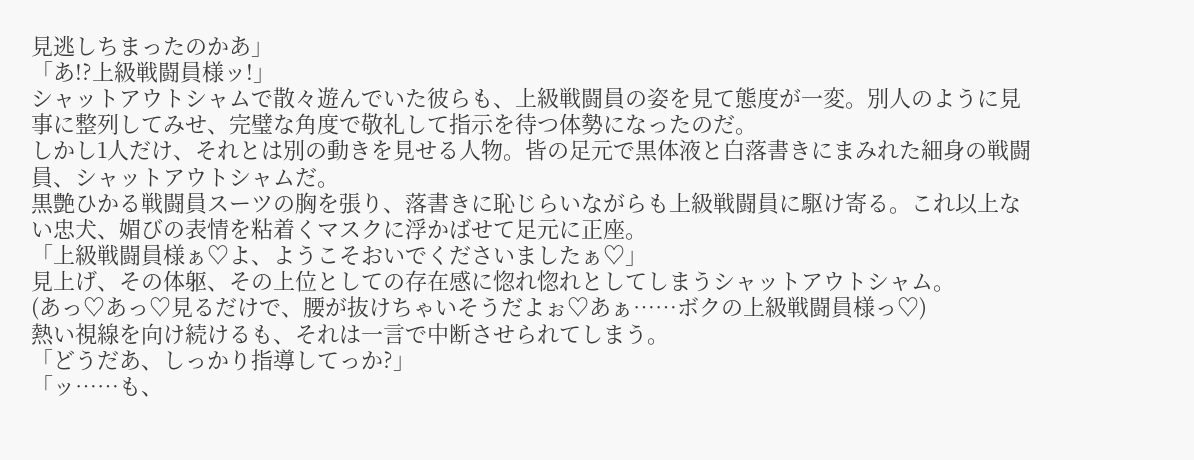見逃しちまったのかあ」
「あ!?上級戦闘員様ッ!」
シャットアウトシャムで散々遊んでいた彼らも、上級戦闘員の姿を見て態度が一変。別人のように見事に整列してみせ、完璧な角度で敬礼して指示を待つ体勢になったのだ。
しかし1人だけ、それとは別の動きを見せる人物。皆の足元で黒体液と白落書きにまみれた細身の戦闘員、シャットアウトシャムだ。
黒艶ひかる戦闘員スーツの胸を張り、落書きに恥じらいながらも上級戦闘員に駆け寄る。これ以上ない忠犬、媚びの表情を粘着くマスクに浮かばせて足元に正座。
「上級戦闘員様ぁ♡よ、ようこそおいでくださいましたぁ♡」
見上げ、その体躯、その上位としての存在感に惚れ惚れとしてしまうシャットアウトシャム。
(あっ♡あっ♡見るだけで、腰が抜けちゃいそうだよぉ♡あぁ……ボクの上級戦闘員様っ♡)
熱い視線を向け続けるも、それは一言で中断させられてしまう。
「どうだあ、しっかり指導してっか?」
「ッ……も、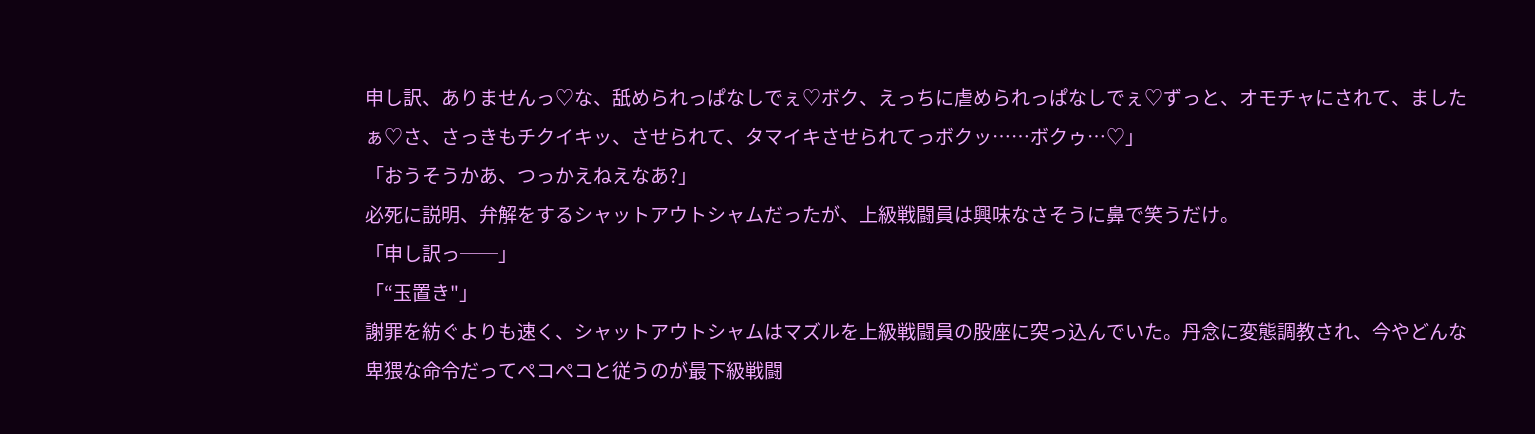申し訳、ありませんっ♡な、舐められっぱなしでぇ♡ボク、えっちに虐められっぱなしでぇ♡ずっと、オモチャにされて、ましたぁ♡さ、さっきもチクイキッ、させられて、タマイキさせられてっボクッ……ボクゥ…♡」
「おうそうかあ、つっかえねえなあ?」
必死に説明、弁解をするシャットアウトシャムだったが、上級戦闘員は興味なさそうに鼻で笑うだけ。
「申し訳っ──」
「“玉置き"」
謝罪を紡ぐよりも速く、シャットアウトシャムはマズルを上級戦闘員の股座に突っ込んでいた。丹念に変態調教され、今やどんな卑猥な命令だってペコペコと従うのが最下級戦闘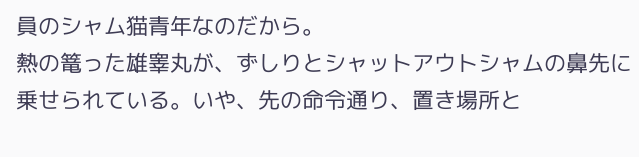員のシャム猫青年なのだから。
熱の篭った雄睾丸が、ずしりとシャットアウトシャムの鼻先に乗せられている。いや、先の命令通り、置き場所と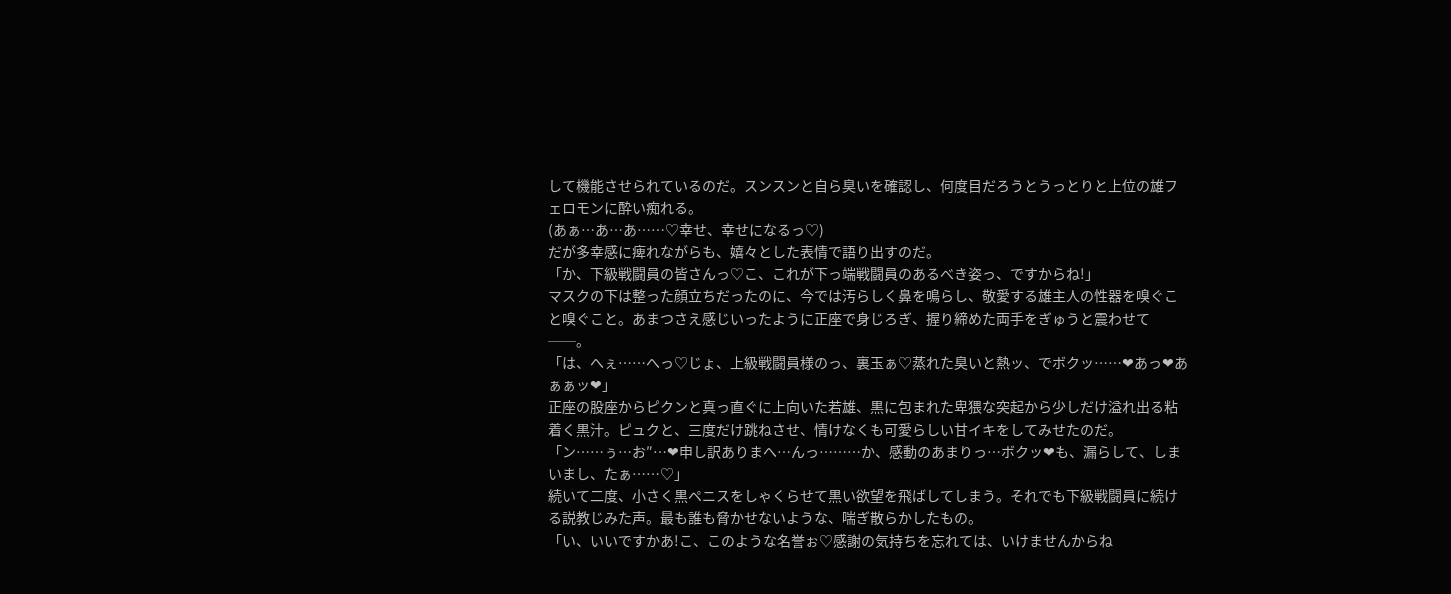して機能させられているのだ。スンスンと自ら臭いを確認し、何度目だろうとうっとりと上位の雄フェロモンに酔い痴れる。
(あぁ…あ…あ……♡幸せ、幸せになるっ♡)
だが多幸感に痺れながらも、嬉々とした表情で語り出すのだ。
「か、下級戦闘員の皆さんっ♡こ、これが下っ端戦闘員のあるべき姿っ、ですからね!」
マスクの下は整った顔立ちだったのに、今では汚らしく鼻を鳴らし、敬愛する雄主人の性器を嗅ぐこと嗅ぐこと。あまつさえ感じいったように正座で身じろぎ、握り締めた両手をぎゅうと震わせて──。
「は、へぇ……へっ♡じょ、上級戦闘員様のっ、裏玉ぁ♡蒸れた臭いと熱ッ、でボクッ……❤あっ❤あぁぁッ❤」
正座の股座からピクンと真っ直ぐに上向いた若雄、黒に包まれた卑猥な突起から少しだけ溢れ出る粘着く黒汁。ピュクと、三度だけ跳ねさせ、情けなくも可愛らしい甘イキをしてみせたのだ。
「ン……ぅ…お″…❤申し訳ありまへ…んっ………か、感動のあまりっ…ボクッ❤も、漏らして、しまいまし、たぁ……♡」
続いて二度、小さく黒ペニスをしゃくらせて黒い欲望を飛ばしてしまう。それでも下級戦闘員に続ける説教じみた声。最も誰も脅かせないような、喘ぎ散らかしたもの。
「い、いいですかあ!こ、このような名誉ぉ♡感謝の気持ちを忘れては、いけませんからね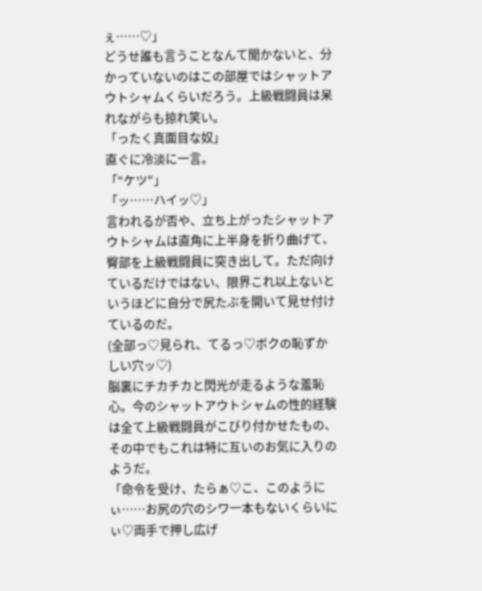ぇ……♡」
どうせ誰も言うことなんて聞かないと、分かっていないのはこの部屋ではシャットアウトシャムくらいだろう。上級戦闘員は呆れながらも掠れ笑い。
「ったく真面目な奴」
直ぐに冷淡に一言。
「“ケツ"」
「ッ……ハイッ♡」
言われるが否や、立ち上がったシャットアウトシャムは直角に上半身を折り曲げて、臀部を上級戦闘員に突き出して。ただ向けているだけではない、限界これ以上ないというほどに自分で尻たぶを開いて見せ付けているのだ。
(全部っ♡見られ、てるっ♡ボクの恥ずかしい穴ッ♡)
脳裏にチカチカと閃光が走るような羞恥心。今のシャットアウトシャムの性的経験は全て上級戦闘員がこびり付かせたもの、その中でもこれは特に互いのお気に入りのようだ。
「命令を受け、たらぁ♡こ、このようにぃ……お尻の穴のシワ一本もないくらいにぃ♡両手で押し広げ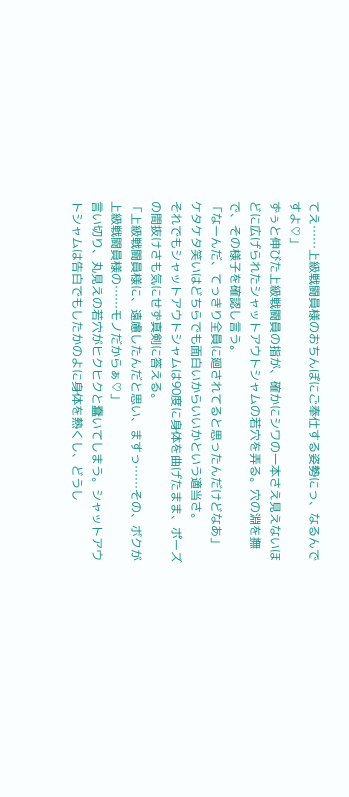てえ……上級戦闘員様のおちんぽにご奉仕する姿勢にっ、なるんですよ♡」
ずぅと伸びた上級戦闘員の指が、確かにシワの一本さえ見えないほどに広げられたシャットアウトシャムの若穴を弄る。穴の淵を撫で、その様子を確認し言う。
「なーんだ、てっきり全員に廻されてると思ったんだけどなあ」
ケタケタ笑いはどちらでも面白いからいいかという適当さ。
それでもシャットアウトシャムは90度に身体を曲げたまま、ポーズの間抜けさも気にせず真剣に答える。
「上級戦闘員様に、遠慮したんだと思い、ますっ……その、ボクが上級戦闘員様の……モノだからぁ♡」
言い切り、丸見えの若穴がヒクヒクと蠢いてしまう。シャットアウトシャムは告白でもしたかのよに身体を熱くし、どうし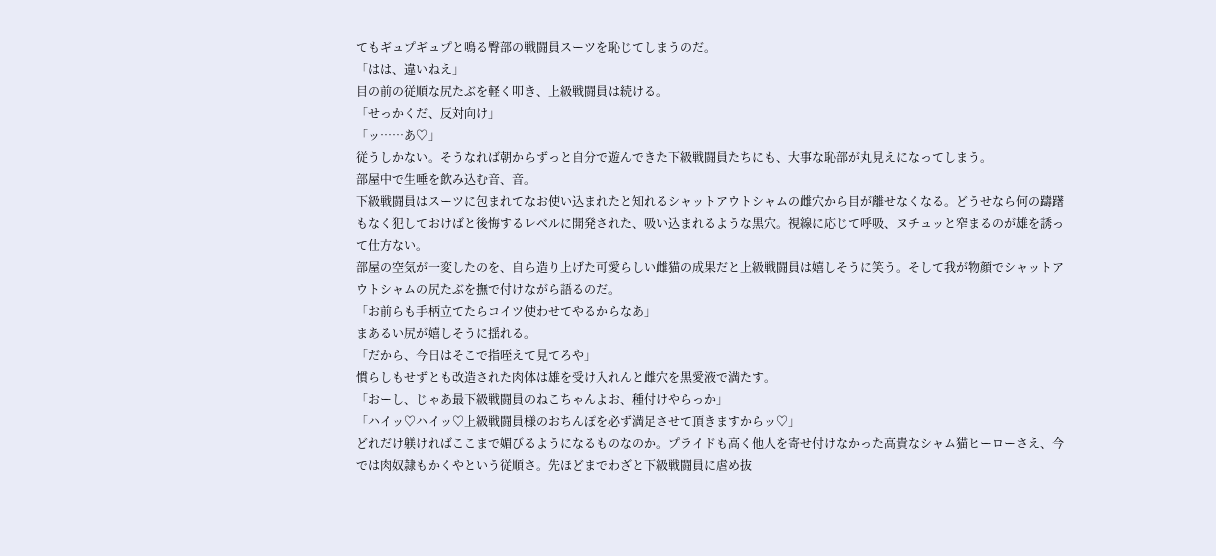てもギュプギュプと鳴る臀部の戦闘員スーツを恥じてしまうのだ。
「はは、違いねえ」
目の前の従順な尻たぶを軽く叩き、上級戦闘員は続ける。
「せっかくだ、反対向け」
「ッ……あ♡」
従うしかない。そうなれば朝からずっと自分で遊んできた下級戦闘員たちにも、大事な恥部が丸見えになってしまう。
部屋中で生唾を飲み込む音、音。
下級戦闘員はスーツに包まれてなお使い込まれたと知れるシャットアウトシャムの雌穴から目が離せなくなる。どうせなら何の躊躇もなく犯しておけばと後悔するレベルに開発された、吸い込まれるような黒穴。視線に応じて呼吸、ヌチュッと窄まるのが雄を誘って仕方ない。
部屋の空気が一変したのを、自ら造り上げた可愛らしい雌猫の成果だと上級戦闘員は嬉しそうに笑う。そして我が物顔でシャットアウトシャムの尻たぶを撫で付けながら語るのだ。
「お前らも手柄立てたらコイツ使わせてやるからなあ」
まあるい尻が嬉しそうに揺れる。
「だから、今日はそこで指咥えて見てろや」
慣らしもせずとも改造された肉体は雄を受け入れんと雌穴を黒愛液で満たす。
「おーし、じゃあ最下級戦闘員のねこちゃんよお、種付けやらっか」
「ハイッ♡ハイッ♡上級戦闘員様のおちんぽを必ず満足させて頂きますからッ♡」
どれだけ躾ければここまで媚びるようになるものなのか。プライドも高く他人を寄せ付けなかった高貴なシャム猫ヒーローさえ、今では肉奴隷もかくやという従順さ。先ほどまでわざと下級戦闘員に虐め抜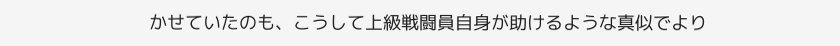かせていたのも、こうして上級戦闘員自身が助けるような真似でより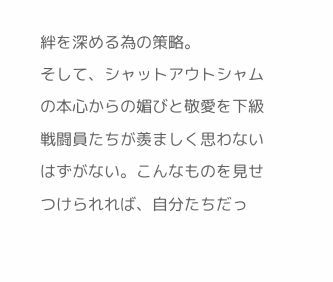絆を深める為の策略。
そして、シャットアウトシャムの本心からの媚びと敬愛を下級戦闘員たちが羨ましく思わないはずがない。こんなものを見せつけられれば、自分たちだっ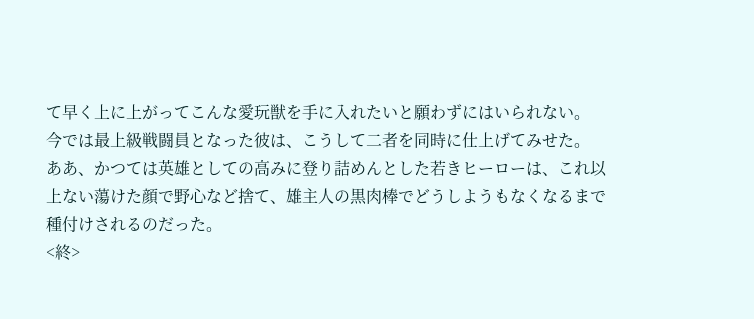て早く上に上がってこんな愛玩獣を手に入れたいと願わずにはいられない。
今では最上級戦闘員となった彼は、こうして二者を同時に仕上げてみせた。
ああ、かつては英雄としての高みに登り詰めんとした若きヒーローは、これ以上ない蕩けた顔で野心など捨て、雄主人の黒肉棒でどうしようもなくなるまで種付けされるのだった。
<終>